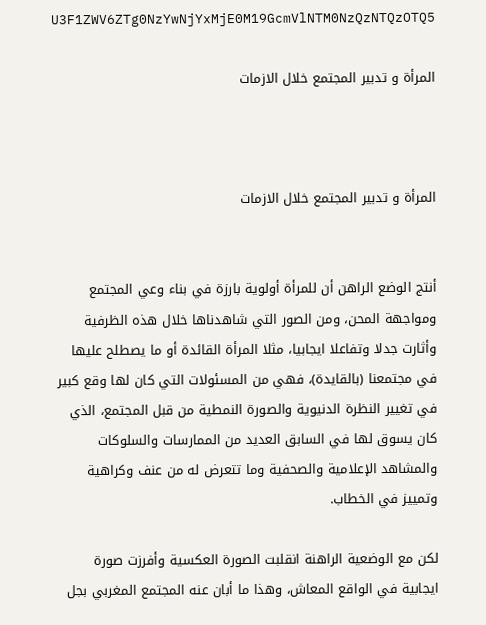U3F1ZWV6ZTg0NzYwNjYxMjE0M19GcmVlNTM0NzQzNTQzOTQ5

المرأة و تدبير المجتمع خلال الازمات



المرأة و تدبير المجتمع خلال الازمات


أنتج الوضع الراهن أن للمرأة أولوية بارزة في بناء وعي المجتمع ومواجهة المحن، ومن الصور التي شاهدناها خلال هذه الظرفية وأثارت جدلا وتفاعلا ايجابيا، مثلا المرأة القائدة أو ما يصطلح عليها في مجتمعنا (بالقايدة)، فهي من المسئولات التي كان لها وقع كبير في تغيير النظرة الدنيوية والصورة النمطية من قبل المجتمع، الذي كان يسوق لها في السابق العديد من الممارسات والسلوكات والمشاهد الإعلامية والصحفية وما تتعرض له من عنف وكراهية وتمييز في الخطاب.

لكن مع الوضعية الراهنة انقلبت الصورة العكسية وأفرزت صورة ايجابية في الواقع المعاش، وهذا ما أبان عنه المجتمع المغربي بجل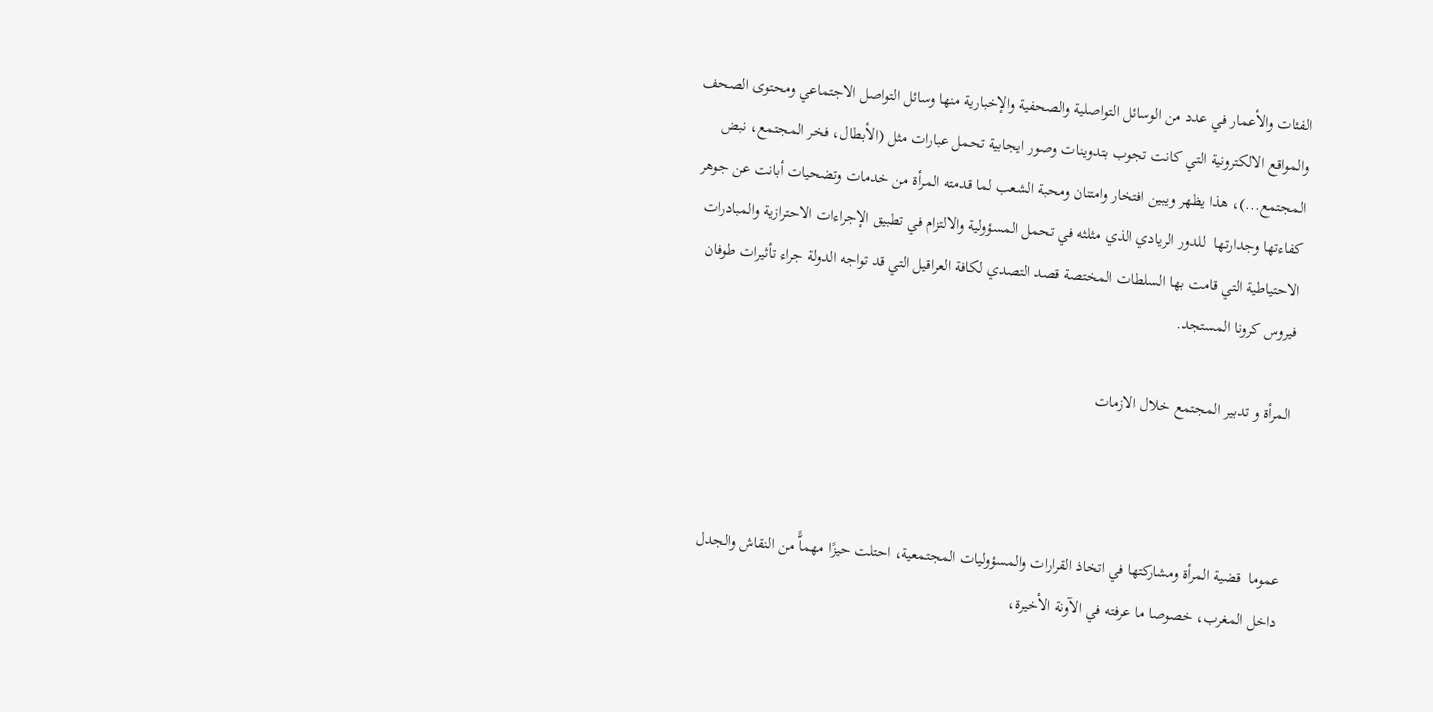الفئات والأعمار في عدد من الوسائل التواصلية والصحفية والإخبارية منها وسائل التواصل الاجتماعي ومحتوى الصحف والمواقع الالكترونية التي كانت تجوب بتدوينات وصور ايجابية تحمل عبارات مثل (الأبطال، فخر المجتمع، نبض المجتمع...)، هذا يظهر ويبين افتخار وامتنان ومحبة الشعب لما قدمته المرأة من خدمات وتضحيات أبانت عن جوهر كفاءتها وجدارتها  للدور الريادي الذي مثلثه في تحمل المسؤولية والالتزام في تطبيق الإجراءات الاحترازية والمبادرات الاحتياطية التي قامت بها السلطات المختصة قصد التصدي لكافة العراقيل التي قد تواجه الدولة جراء تأثيرات طوفان فيروس كرونا المستجد.

المرأة و تدبير المجتمع خلال الازمات



عموما  قضية المرأة ومشاركتها في اتخاذ القرارات والمسؤوليات المجتمعية، احتلت حيزًا مهماًّ من النقاش والجدل داخل المغرب، خصوصا ما عرفته في الآونة الأخيرة،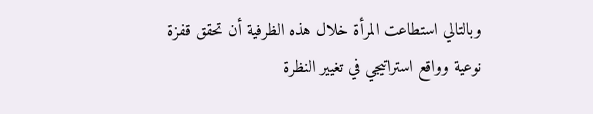وبالتالي استطاعت المرأة خلال هذه الظرفية أن تحقق قفزة نوعية وواقع استراتيجي في تغيير النظرة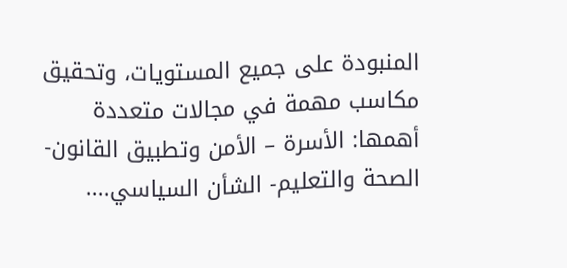المنبودة على جميع المستويات، وتحقيق مكاسب مهمة في مجالات متعددة أهمها: الأسرة – الأمن وتطبيق القانون- الصحة والتعليم- الشأن السياسي....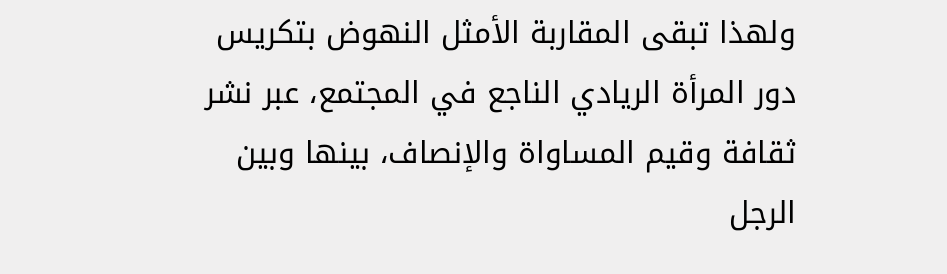ولهذا تبقى المقاربة الأمثل النهوض بتكريس دور المرأة الريادي الناجع في المجتمع، عبر نشر ثقافة وقيم المساواة والإنصاف، بينها وبين الرجل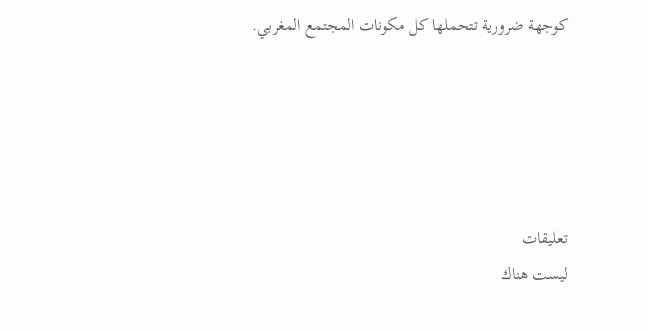كوجهة ضرورية تتحملها كل مكونات المجتمع المغربي.





تعليقات
ليست هناك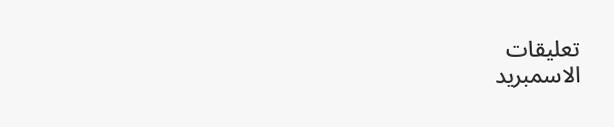تعليقات
الاسمبريد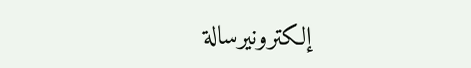إلكترونيرسالة